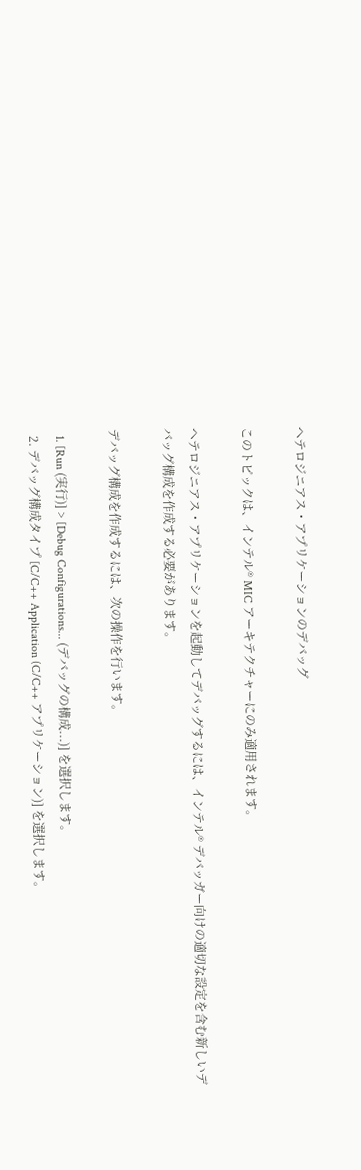ヘテロジニアス・アプリケーションのデバッグ

このトピックは、インテル® MIC アーキテクチャーにのみ適用されます。

ヘテロジニアス・アプリケーションを起動してデバッグするには、インテル® デバッガー向けの適切な設定を含む新しいデバッグ構成を作成する必要があります。

デバッグ構成を作成するには、次の操作を行います。

  1. [Run (実行)] > [Debug Configurations... (デバッグの構成...)] を選択します。
  2. デバッグ構成タイプ [C/C++ Application (C/C++ アプリケーション)] を選択します。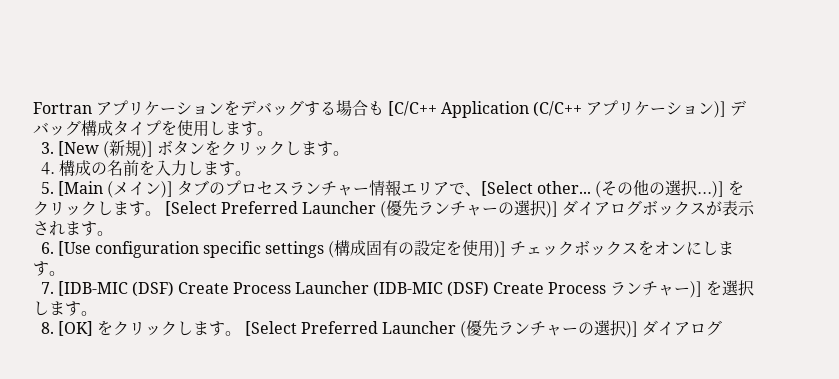Fortran アプリケーションをデバッグする場合も [C/C++ Application (C/C++ アプリケーション)] デバッグ構成タイプを使用します。
  3. [New (新規)] ボタンをクリックします。
  4. 構成の名前を入力します。
  5. [Main (メイン)] タブのプロセスランチャー情報エリアで、[Select other... (その他の選択...)] をクリックします。 [Select Preferred Launcher (優先ランチャーの選択)] ダイアログボックスが表示されます。
  6. [Use configuration specific settings (構成固有の設定を使用)] チェックボックスをオンにします。
  7. [IDB-MIC (DSF) Create Process Launcher (IDB-MIC (DSF) Create Process ランチャー)] を選択します。
  8. [OK] をクリックします。 [Select Preferred Launcher (優先ランチャーの選択)] ダイアログ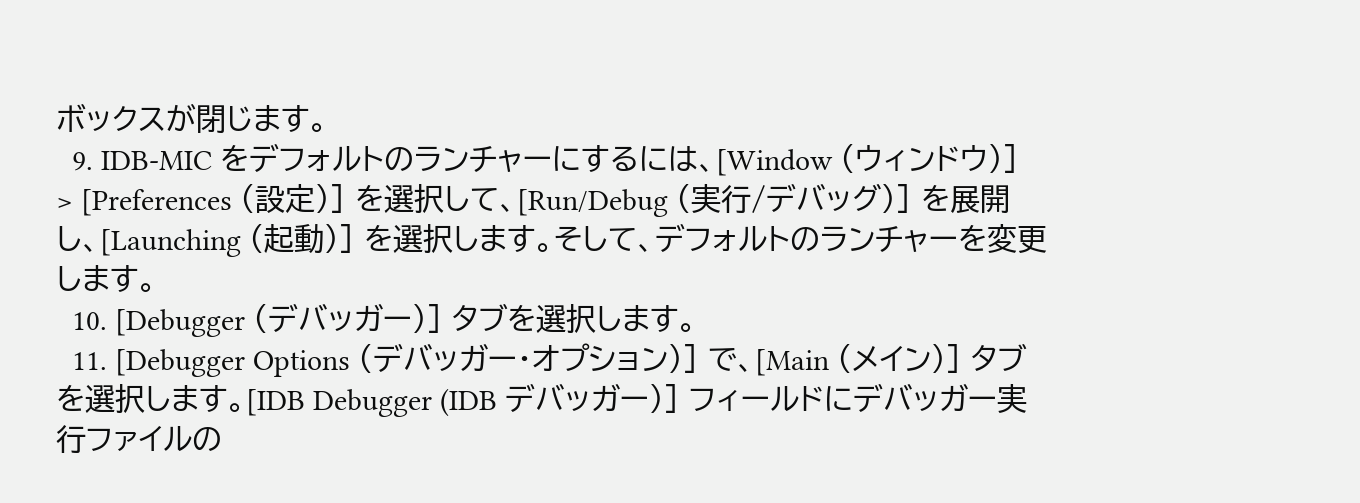ボックスが閉じます。
  9. IDB-MIC をデフォルトのランチャーにするには、[Window (ウィンドウ)] > [Preferences (設定)] を選択して、[Run/Debug (実行/デバッグ)] を展開し、[Launching (起動)] を選択します。そして、デフォルトのランチャーを変更します。
  10. [Debugger (デバッガー)] タブを選択します。
  11. [Debugger Options (デバッガー・オプション)] で、[Main (メイン)] タブを選択します。[IDB Debugger (IDB デバッガー)] フィールドにデバッガー実行ファイルの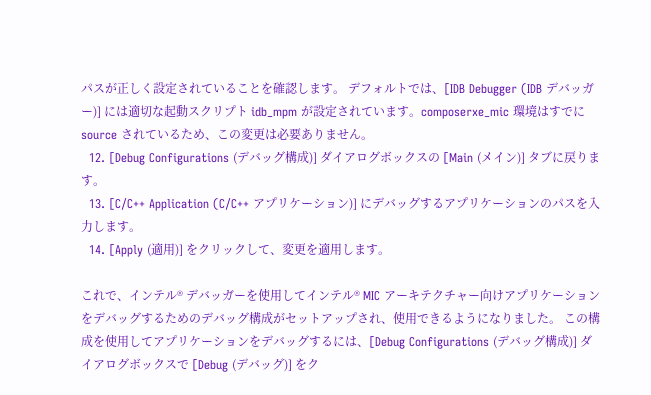パスが正しく設定されていることを確認します。 デフォルトでは、[IDB Debugger (IDB デバッガー)] には適切な起動スクリプト idb_mpm が設定されています。composerxe_mic 環境はすでに source されているため、この変更は必要ありません。
  12. [Debug Configurations (デバッグ構成)] ダイアログボックスの [Main (メイン)] タブに戻ります。
  13. [C/C++ Application (C/C++ アプリケーション)] にデバッグするアプリケーションのパスを入力します。
  14. [Apply (適用)] をクリックして、変更を適用します。

これで、インテル® デバッガーを使用してインテル® MIC アーキテクチャー向けアプリケーションをデバッグするためのデバッグ構成がセットアップされ、使用できるようになりました。 この構成を使用してアプリケーションをデバッグするには、[Debug Configurations (デバッグ構成)] ダイアログボックスで [Debug (デバッグ)] をク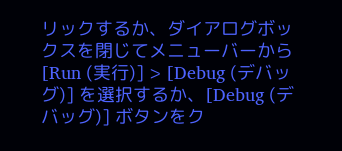リックするか、ダイアログボックスを閉じてメニューバーから [Run (実行)] > [Debug (デバッグ)] を選択するか、[Debug (デバッグ)] ボタンをク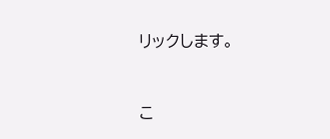リックします。


こ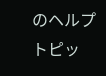のヘルプトピッ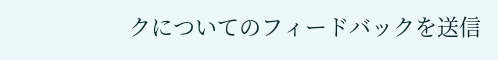クについてのフィードバックを送信